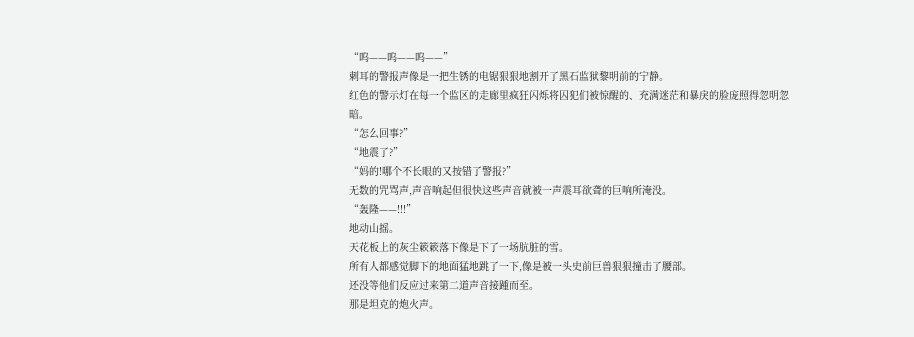“呜——呜——呜——”
刺耳的警报声像是一把生锈的电锯狠狠地割开了黑石监狱黎明前的宁静。
红色的警示灯在每一个监区的走廊里疯狂闪烁将囚犯们被惊醒的、充满迷茫和暴戾的脸庞照得忽明忽暗。
“怎么回事?”
“地震了?”
“妈的!哪个不长眼的又按错了警报?”
无数的咒骂声,声音响起但很快这些声音就被一声震耳欲聋的巨响所淹没。
“轰隆——!!!”
地动山摇。
天花板上的灰尘簌簌落下像是下了一场肮脏的雪。
所有人都感觉脚下的地面猛地跳了一下,像是被一头史前巨兽狠狠撞击了腰部。
还没等他们反应过来第二道声音接踵而至。
那是坦克的炮火声。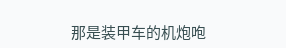那是装甲车的机炮咆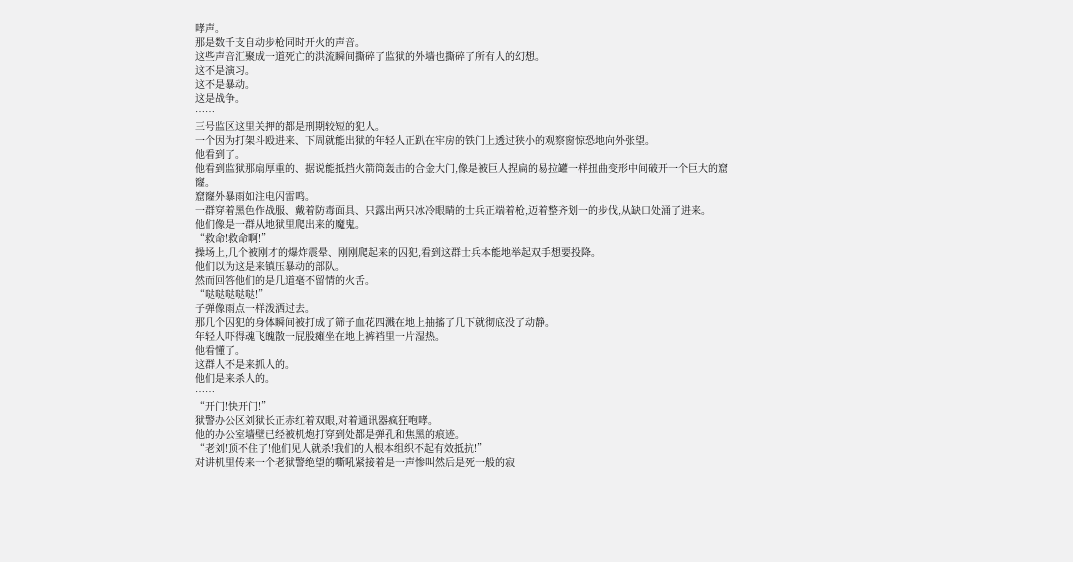哮声。
那是数千支自动步枪同时开火的声音。
这些声音汇聚成一道死亡的洪流瞬间撕碎了监狱的外墙也撕碎了所有人的幻想。
这不是演习。
这不是暴动。
这是战争。
……
三号监区这里关押的都是刑期较短的犯人。
一个因为打架斗殴进来、下周就能出狱的年轻人正趴在牢房的铁门上透过狭小的观察窗惊恐地向外张望。
他看到了。
他看到监狱那扇厚重的、据说能抵挡火箭筒轰击的合金大门,像是被巨人捏扁的易拉罐一样扭曲变形中间破开一个巨大的窟窿。
窟窿外暴雨如注电闪雷鸣。
一群穿着黑色作战服、戴着防毒面具、只露出两只冰冷眼睛的士兵正端着枪,迈着整齐划一的步伐,从缺口处涌了进来。
他们像是一群从地狱里爬出来的魔鬼。
“救命!救命啊!”
操场上,几个被刚才的爆炸震晕、刚刚爬起来的囚犯,看到这群士兵本能地举起双手想要投降。
他们以为这是来镇压暴动的部队。
然而回答他们的是几道毫不留情的火舌。
“哒哒哒哒哒!”
子弹像雨点一样泼洒过去。
那几个囚犯的身体瞬间被打成了筛子血花四溅在地上抽搐了几下就彻底没了动静。
年轻人吓得魂飞魄散一屁股瘫坐在地上裤裆里一片湿热。
他看懂了。
这群人不是来抓人的。
他们是来杀人的。
……
“开门!快开门!”
狱警办公区刘狱长正赤红着双眼,对着通讯器疯狂咆哮。
他的办公室墙壁已经被机炮打穿到处都是弹孔和焦黑的痕迹。
“老刘!顶不住了!他们见人就杀!我们的人根本组织不起有效抵抗!”
对讲机里传来一个老狱警绝望的嘶吼紧接着是一声惨叫然后是死一般的寂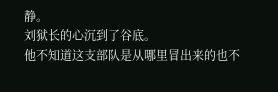静。
刘狱长的心沉到了谷底。
他不知道这支部队是从哪里冒出来的也不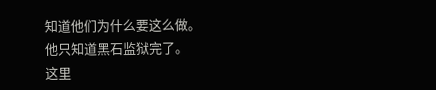知道他们为什么要这么做。
他只知道黑石监狱完了。
这里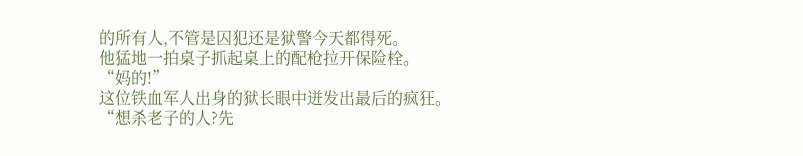的所有人,不管是囚犯还是狱警今天都得死。
他猛地一拍桌子抓起桌上的配枪拉开保险栓。
“妈的!”
这位铁血军人出身的狱长眼中迸发出最后的疯狂。
“想杀老子的人?先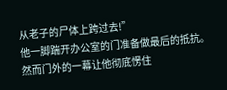从老子的尸体上跨过去!”
他一脚踹开办公室的门准备做最后的抵抗。
然而门外的一幕让他彻底愣住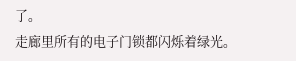了。
走廊里所有的电子门锁都闪烁着绿光。